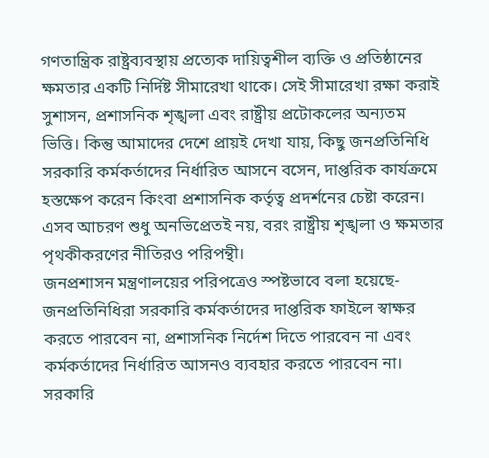গণতান্ত্রিক রাষ্ট্রব্যবস্থায় প্রত্যেক দায়িত্বশীল ব্যক্তি ও প্রতিষ্ঠানের ক্ষমতার একটি নির্দিষ্ট সীমারেখা থাকে। সেই সীমারেখা রক্ষা করাই সুশাসন, প্রশাসনিক শৃঙ্খলা এবং রাষ্ট্রীয় প্রটোকলের অন্যতম ভিত্তি। কিন্তু আমাদের দেশে প্রায়ই দেখা যায়, কিছু জনপ্রতিনিধি সরকারি কর্মকর্তাদের নির্ধারিত আসনে বসেন, দাপ্তরিক কার্যক্রমে হস্তক্ষেপ করেন কিংবা প্রশাসনিক কর্তৃত্ব প্রদর্শনের চেষ্টা করেন। এসব আচরণ শুধু অনভিপ্রেতই নয়, বরং রাষ্ট্রীয় শৃঙ্খলা ও ক্ষমতার পৃথকীকরণের নীতিরও পরিপন্থী।
জনপ্রশাসন মন্ত্রণালয়ের পরিপত্রেও স্পষ্টভাবে বলা হয়েছে- জনপ্রতিনিধিরা সরকারি কর্মকর্তাদের দাপ্তরিক ফাইলে স্বাক্ষর করতে পারবেন না, প্রশাসনিক নির্দেশ দিতে পারবেন না এবং কর্মকর্তাদের নির্ধারিত আসনও ব্যবহার করতে পারবেন না। সরকারি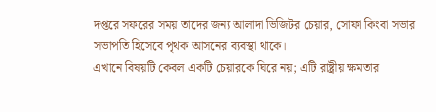দপ্তরে সফরের সময় তাদের জন্য আলাদা ভিজিটর চেয়ার, সোফা কিংবা সভার সভাপতি হিসেবে পৃথক আসনের ব্যবস্থা থাকে।
এখানে বিষয়টি কেবল একটি চেয়ারকে ঘিরে নয়; এটি রাষ্ট্রীয় ক্ষমতার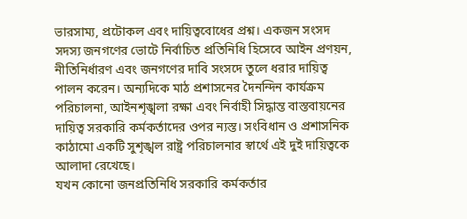ভারসাম্য, প্রটোকল এবং দায়িত্ববোধের প্রশ্ন। একজন সংসদ সদস্য জনগণের ভোটে নির্বাচিত প্রতিনিধি হিসেবে আইন প্রণয়ন, নীতিনির্ধারণ এবং জনগণের দাবি সংসদে তুলে ধরার দায়িত্ব পালন করেন। অন্যদিকে মাঠ প্রশাসনের দৈনন্দিন কার্যক্রম পরিচালনা, আইনশৃঙ্খলা রক্ষা এবং নির্বাহী সিদ্ধান্ত বাস্তবায়নের দায়িত্ব সরকারি কর্মকর্তাদের ওপর ন্যস্ত। সংবিধান ও প্রশাসনিক কাঠামো একটি সুশৃঙ্খল রাষ্ট্র পরিচালনার স্বার্থে এই দুই দায়িত্বকে আলাদা রেখেছে।
যখন কোনো জনপ্রতিনিধি সরকারি কর্মকর্তার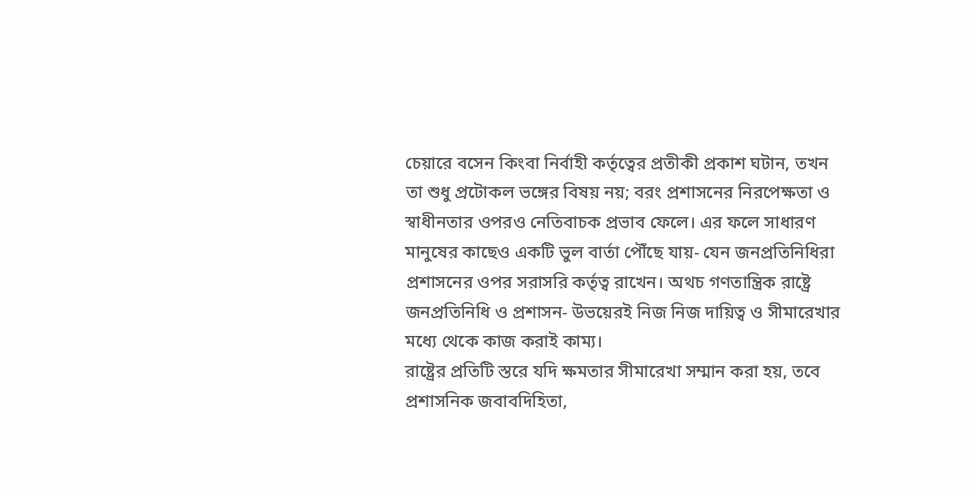চেয়ারে বসেন কিংবা নির্বাহী কর্তৃত্বের প্রতীকী প্রকাশ ঘটান, তখন তা শুধু প্রটোকল ভঙ্গের বিষয় নয়; বরং প্রশাসনের নিরপেক্ষতা ও স্বাধীনতার ওপরও নেতিবাচক প্রভাব ফেলে। এর ফলে সাধারণ মানুষের কাছেও একটি ভুল বার্তা পৌঁছে যায়- যেন জনপ্রতিনিধিরা প্রশাসনের ওপর সরাসরি কর্তৃত্ব রাখেন। অথচ গণতান্ত্রিক রাষ্ট্রে জনপ্রতিনিধি ও প্রশাসন- উভয়েরই নিজ নিজ দায়িত্ব ও সীমারেখার মধ্যে থেকে কাজ করাই কাম্য।
রাষ্ট্রের প্রতিটি স্তরে যদি ক্ষমতার সীমারেখা সম্মান করা হয়, তবে প্রশাসনিক জবাবদিহিতা,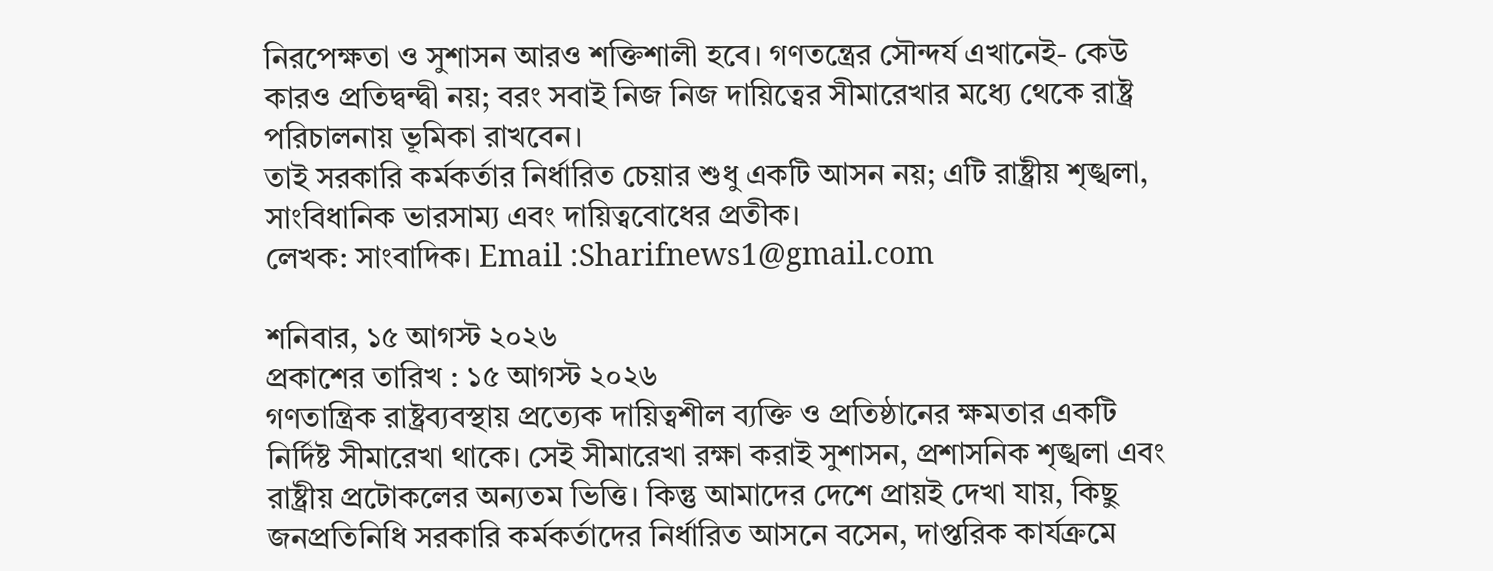নিরপেক্ষতা ও সুশাসন আরও শক্তিশালী হবে। গণতন্ত্রের সৌন্দর্য এখানেই- কেউ কারও প্রতিদ্বন্দ্বী নয়; বরং সবাই নিজ নিজ দায়িত্বের সীমারেখার মধ্যে থেকে রাষ্ট্র পরিচালনায় ভূমিকা রাখবেন।
তাই সরকারি কর্মকর্তার নির্ধারিত চেয়ার শুধু একটি আসন নয়; এটি রাষ্ট্রীয় শৃঙ্খলা, সাংবিধানিক ভারসাম্য এবং দায়িত্ববোধের প্রতীক।
লেখক: সাংবাদিক। Email :Sharifnews1@gmail.com

শনিবার, ১৫ আগস্ট ২০২৬
প্রকাশের তারিখ : ১৫ আগস্ট ২০২৬
গণতান্ত্রিক রাষ্ট্রব্যবস্থায় প্রত্যেক দায়িত্বশীল ব্যক্তি ও প্রতিষ্ঠানের ক্ষমতার একটি নির্দিষ্ট সীমারেখা থাকে। সেই সীমারেখা রক্ষা করাই সুশাসন, প্রশাসনিক শৃঙ্খলা এবং রাষ্ট্রীয় প্রটোকলের অন্যতম ভিত্তি। কিন্তু আমাদের দেশে প্রায়ই দেখা যায়, কিছু জনপ্রতিনিধি সরকারি কর্মকর্তাদের নির্ধারিত আসনে বসেন, দাপ্তরিক কার্যক্রমে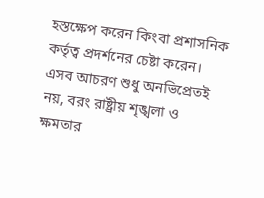হস্তক্ষেপ করেন কিংবা প্রশাসনিক কর্তৃত্ব প্রদর্শনের চেষ্টা করেন। এসব আচরণ শুধু অনভিপ্রেতই নয়, বরং রাষ্ট্রীয় শৃঙ্খলা ও ক্ষমতার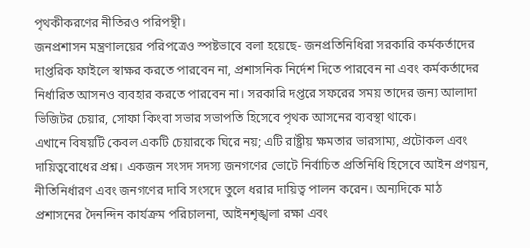পৃথকীকরণের নীতিরও পরিপন্থী।
জনপ্রশাসন মন্ত্রণালয়ের পরিপত্রেও স্পষ্টভাবে বলা হয়েছে- জনপ্রতিনিধিরা সরকারি কর্মকর্তাদের দাপ্তরিক ফাইলে স্বাক্ষর করতে পারবেন না, প্রশাসনিক নির্দেশ দিতে পারবেন না এবং কর্মকর্তাদের নির্ধারিত আসনও ব্যবহার করতে পারবেন না। সরকারি দপ্তরে সফরের সময় তাদের জন্য আলাদা ভিজিটর চেয়ার, সোফা কিংবা সভার সভাপতি হিসেবে পৃথক আসনের ব্যবস্থা থাকে।
এখানে বিষয়টি কেবল একটি চেয়ারকে ঘিরে নয়; এটি রাষ্ট্রীয় ক্ষমতার ভারসাম্য, প্রটোকল এবং দায়িত্ববোধের প্রশ্ন। একজন সংসদ সদস্য জনগণের ভোটে নির্বাচিত প্রতিনিধি হিসেবে আইন প্রণয়ন, নীতিনির্ধারণ এবং জনগণের দাবি সংসদে তুলে ধরার দায়িত্ব পালন করেন। অন্যদিকে মাঠ প্রশাসনের দৈনন্দিন কার্যক্রম পরিচালনা, আইনশৃঙ্খলা রক্ষা এবং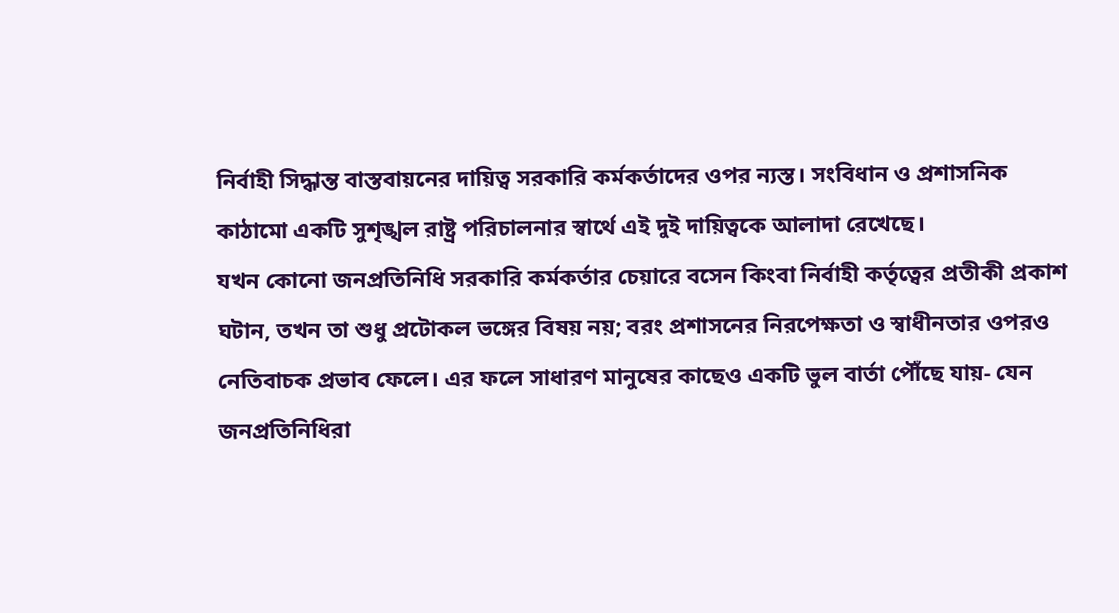নির্বাহী সিদ্ধান্ত বাস্তবায়নের দায়িত্ব সরকারি কর্মকর্তাদের ওপর ন্যস্ত। সংবিধান ও প্রশাসনিক কাঠামো একটি সুশৃঙ্খল রাষ্ট্র পরিচালনার স্বার্থে এই দুই দায়িত্বকে আলাদা রেখেছে।
যখন কোনো জনপ্রতিনিধি সরকারি কর্মকর্তার চেয়ারে বসেন কিংবা নির্বাহী কর্তৃত্বের প্রতীকী প্রকাশ ঘটান, তখন তা শুধু প্রটোকল ভঙ্গের বিষয় নয়; বরং প্রশাসনের নিরপেক্ষতা ও স্বাধীনতার ওপরও নেতিবাচক প্রভাব ফেলে। এর ফলে সাধারণ মানুষের কাছেও একটি ভুল বার্তা পৌঁছে যায়- যেন জনপ্রতিনিধিরা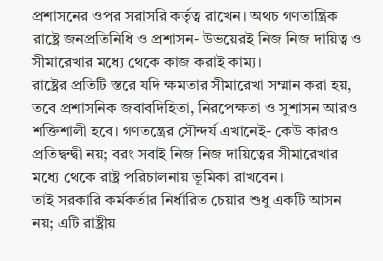প্রশাসনের ওপর সরাসরি কর্তৃত্ব রাখেন। অথচ গণতান্ত্রিক রাষ্ট্রে জনপ্রতিনিধি ও প্রশাসন- উভয়েরই নিজ নিজ দায়িত্ব ও সীমারেখার মধ্যে থেকে কাজ করাই কাম্য।
রাষ্ট্রের প্রতিটি স্তরে যদি ক্ষমতার সীমারেখা সম্মান করা হয়, তবে প্রশাসনিক জবাবদিহিতা, নিরপেক্ষতা ও সুশাসন আরও শক্তিশালী হবে। গণতন্ত্রের সৌন্দর্য এখানেই- কেউ কারও প্রতিদ্বন্দ্বী নয়; বরং সবাই নিজ নিজ দায়িত্বের সীমারেখার মধ্যে থেকে রাষ্ট্র পরিচালনায় ভূমিকা রাখবেন।
তাই সরকারি কর্মকর্তার নির্ধারিত চেয়ার শুধু একটি আসন নয়; এটি রাষ্ট্রীয়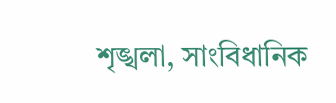শৃঙ্খলা, সাংবিধানিক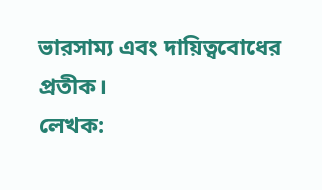ভারসাম্য এবং দায়িত্ববোধের প্রতীক।
লেখক: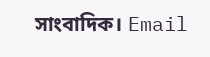সাংবাদিক। Email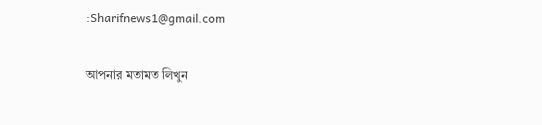:Sharifnews1@gmail.com

আপনার মতামত লিখুন